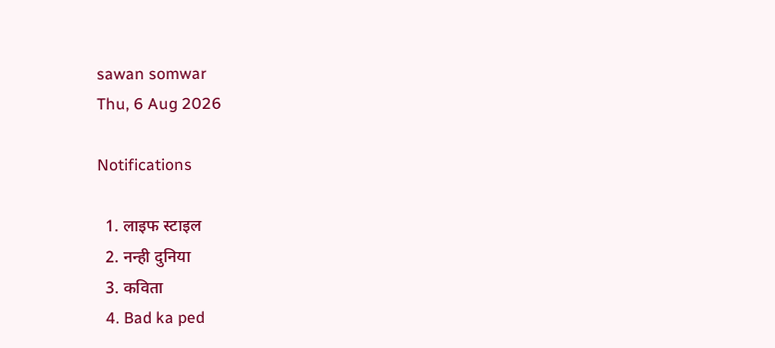sawan somwar
Thu, 6 Aug 2026

Notifications

  1. लाइफ स्‍टाइल
  2. नन्ही दुनिया
  3. कविता
  4. Bad ka ped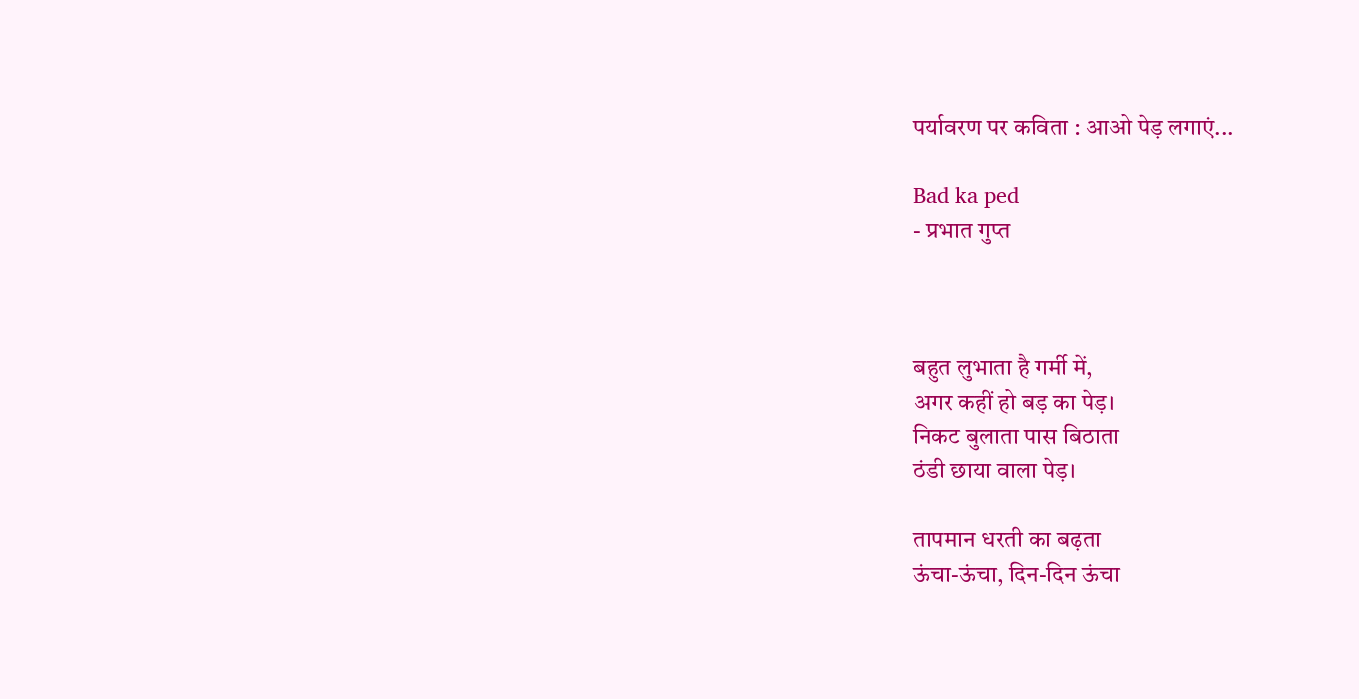पर्यावरण पर कविता : आओ पेड़ लगाएं...

Bad ka ped
- प्रभात गुप्त



बहुत लुभाता है गर्मी में,
अगर कहीं हो बड़ का पेड़।
निकट बुलाता पास बिठाता
ठंडी छाया वाला पेड़।

तापमान धरती का बढ़ता
ऊंचा-ऊंचा, दिन-दिन ऊंचा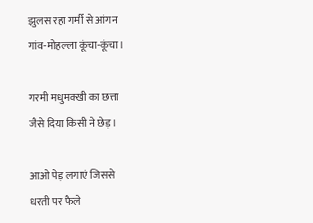झुलस रहा गर्मी से आंगन
गांव-मोहल्ला कूंचा-कूंचा।

गरमी मधुमक्खी का छत्ता
जैसे दिया किसी ने छेड़।

आओ पेड़ लगाएं जिससे
धरती पर फैले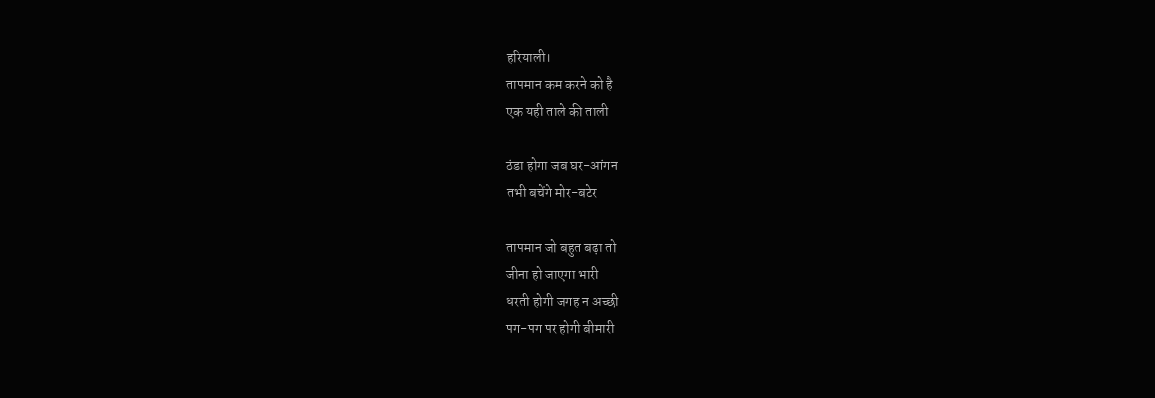हरियाली।
तापमान कम करने को है
एक यही ताले की ताली

ठंडा होगा जब घर-आंगन
तभी बचेंगे मोर-बटेर

तापमान जो बहुत बढ़ा तो
जीना हो जाएगा भारी
धरती होगी जगह न अच्‍छी
पग-पग पर होगी बीमारी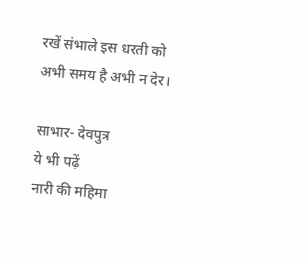रखें संभाले इस धरती को
अभी समय है अभी न देर।

साभार- देवपुत्र
ये भी पढ़ें
नारी की महिमा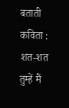बताती कविता : शत-शत तुम्हें मैं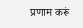प्रणाम करूं